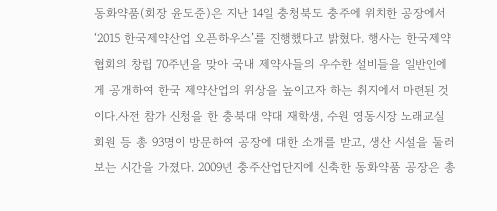동화약품(회장 윤도준)은 지난 14일 충청북도 충주에 위치한 공장에서 ‘2015 한국제약산업 오픈하우스’를 진행했다고 밝혔다. 행사는 한국제약협회의 창립 70주년을 맞아 국내 제약사들의 우수한 설비들을 일반인에게 공개하여 한국 제약산업의 위상을 높이고자 하는 취지에서 마련된 것이다.사전 참가 신청을 한 충북대 약대 재학생, 수원 영동시장 노래교실 회원 등 총 93명이 방문하여 공장에 대한 소개를 받고, 생산 시설을 둘러보는 시간을 가졌다. 2009년 충주산업단지에 신축한 동화약품 공장은 총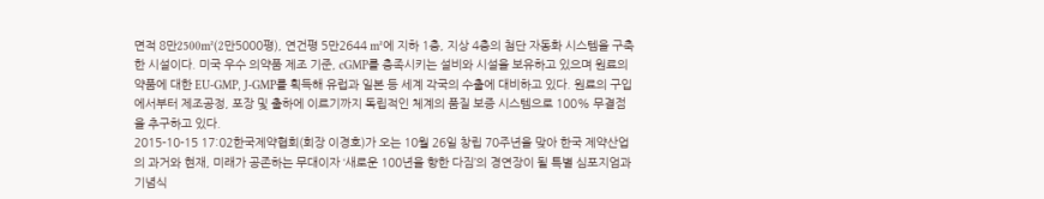면적 8만2500m²(2만5000평), 연건평 5만2644 m²에 지하 1층, 지상 4층의 첨단 자동화 시스템을 구축한 시설이다. 미국 우수 의약품 제조 기준, cGMP를 충족시키는 설비와 시설을 보유하고 있으며 원료의약품에 대한 EU-GMP, J-GMP를 획득해 유럽과 일본 등 세계 각국의 수출에 대비하고 있다. 원료의 구입에서부터 제조공정, 포장 및 출하에 이르기까지 독립적인 체계의 품질 보증 시스템으로 100% 무결점을 추구하고 있다.
2015-10-15 17:02한국제약협회(회장 이경호)가 오는 10월 26일 창립 70주년을 맞아 한국 제약산업의 과거와 현재, 미래가 공존하는 무대이자 ‘새로운 100년을 향한 다짐’의 경연장이 될 특별 심포지엄과 기념식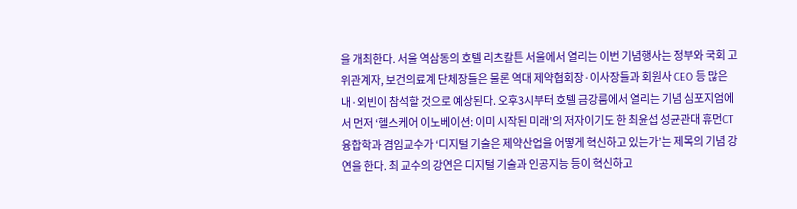을 개최한다. 서울 역삼동의 호텔 리츠칼튼 서울에서 열리는 이번 기념행사는 정부와 국회 고위관계자, 보건의료계 단체장들은 물론 역대 제약협회장·이사장들과 회원사 CEO 등 많은 내·외빈이 참석할 것으로 예상된다. 오후3시부터 호텔 금강룸에서 열리는 기념 심포지엄에서 먼저 ‘헬스케어 이노베이션: 이미 시작된 미래’의 저자이기도 한 최윤섭 성균관대 휴먼CT융합학과 겸임교수가 ‘디지털 기술은 제약산업을 어떻게 혁신하고 있는가’는 제목의 기념 강연을 한다. 최 교수의 강연은 디지털 기술과 인공지능 등이 혁신하고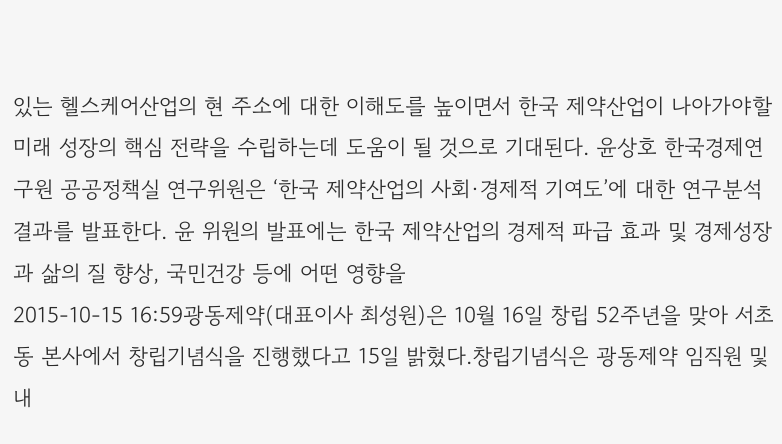있는 헬스케어산업의 현 주소에 대한 이해도를 높이면서 한국 제약산업이 나아가야할 미래 성장의 핵심 전략을 수립하는데 도움이 될 것으로 기대된다. 윤상호 한국경제연구원 공공정책실 연구위원은 ‘한국 제약산업의 사회·경제적 기여도’에 대한 연구분석 결과를 발표한다. 윤 위원의 발표에는 한국 제약산업의 경제적 파급 효과 및 경제성장과 삶의 질 향상, 국민건강 등에 어떤 영향을
2015-10-15 16:59광동제약(대표이사 최성원)은 10월 16일 창립 52주년을 맞아 서초동 본사에서 창립기념식을 진행했다고 15일 밝혔다.창립기념식은 광동제약 임직원 및 내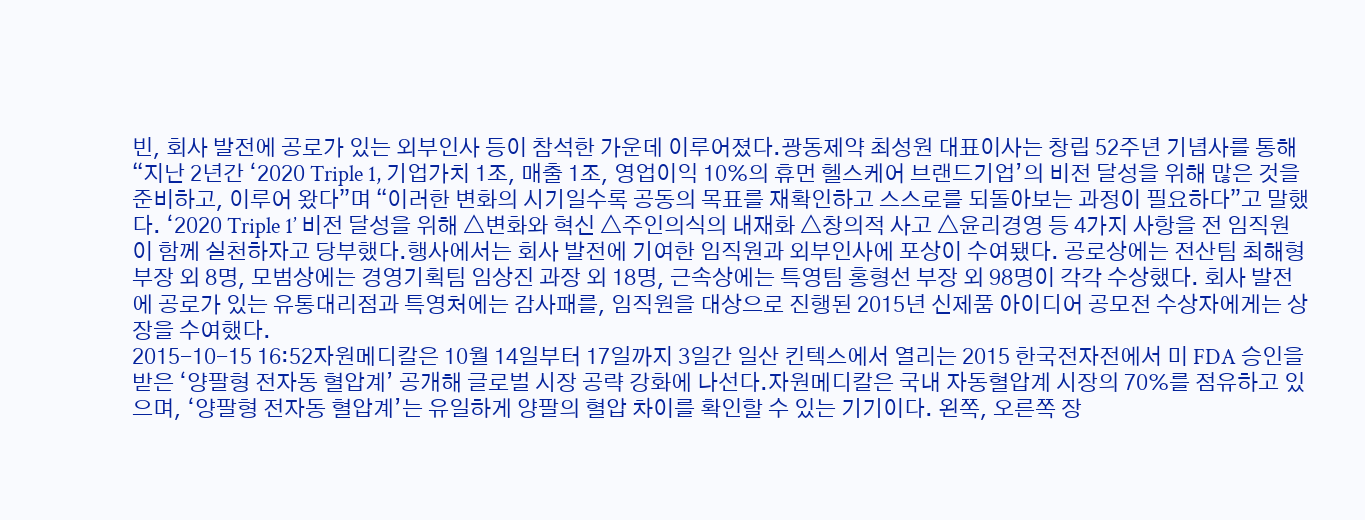빈, 회사 발전에 공로가 있는 외부인사 등이 참석한 가운데 이루어졌다.광동제약 최성원 대표이사는 창립 52주년 기념사를 통해 “지난 2년간 ‘2020 Triple 1, 기업가치 1조, 매출 1조, 영업이익 10%의 휴먼 헬스케어 브랜드기업’의 비전 달성을 위해 많은 것을 준비하고, 이루어 왔다”며 “이러한 변화의 시기일수록 공동의 목표를 재확인하고 스스로를 되돌아보는 과정이 필요하다”고 말했다. ‘2020 Triple 1’ 비전 달성을 위해 △변화와 혁신 △주인의식의 내재화 △창의적 사고 △윤리경영 등 4가지 사항을 전 임직원이 함께 실천하자고 당부했다.행사에서는 회사 발전에 기여한 임직원과 외부인사에 포상이 수여됐다. 공로상에는 전산팀 최해형 부장 외 8명, 모범상에는 경영기획팀 임상진 과장 외 18명, 근속상에는 특영팀 홍형선 부장 외 98명이 각각 수상했다. 회사 발전에 공로가 있는 유통대리점과 특영처에는 감사패를, 임직원을 대상으로 진행된 2015년 신제품 아이디어 공모전 수상자에게는 상장을 수여했다.
2015-10-15 16:52자원메디칼은 10월 14일부터 17일까지 3일간 일산 킨텍스에서 열리는 2015 한국전자전에서 미 FDA 승인을 받은 ‘양팔형 전자동 혈압계’ 공개해 글로벌 시장 공략 강화에 나선다.자원메디칼은 국내 자동혈압계 시장의 70%를 점유하고 있으며, ‘양팔형 전자동 혈압계’는 유일하게 양팔의 혈압 차이를 확인할 수 있는 기기이다. 왼쪽, 오른쪽 장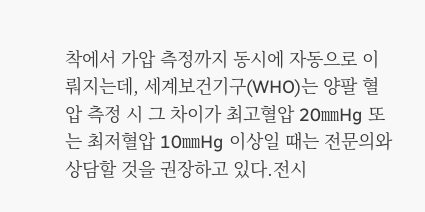착에서 가압 측정까지 동시에 자동으로 이뤄지는데, 세계보건기구(WHO)는 양팔 혈압 측정 시 그 차이가 최고혈압 20㎜Hg 또는 최저혈압 10㎜Hg 이상일 때는 전문의와 상담할 것을 권장하고 있다.전시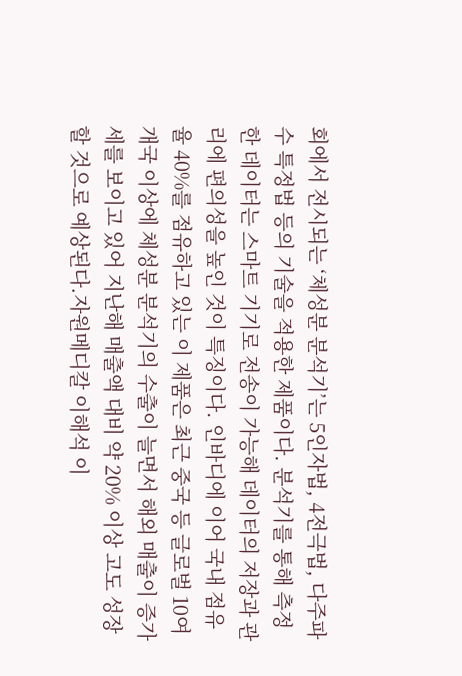회에서 전시되는 ‘체성분 분석기’는 5인자법, 4전극법, 다주파수 특정법 등의 기술을 적용한 제품이다. 분석기를 통해 측정한 데이터는 스마트 기기로 전송이 가능해 데이터의 저장과 관리에 편의성을 높인 것이 특징이다. 인바디에 이어 국내 점유율 40%를 점유하고 있는 이 제품은 최근 중국 등 글로벌 10여개국 이상에 체성분 분석기의 수출이 늘면서 해외 매출이 증가세를 보이고 있어 지난해 매출액 대비 약 20% 이상 고도 성장할 것으로 예상된다.자원메디칼 이해석 이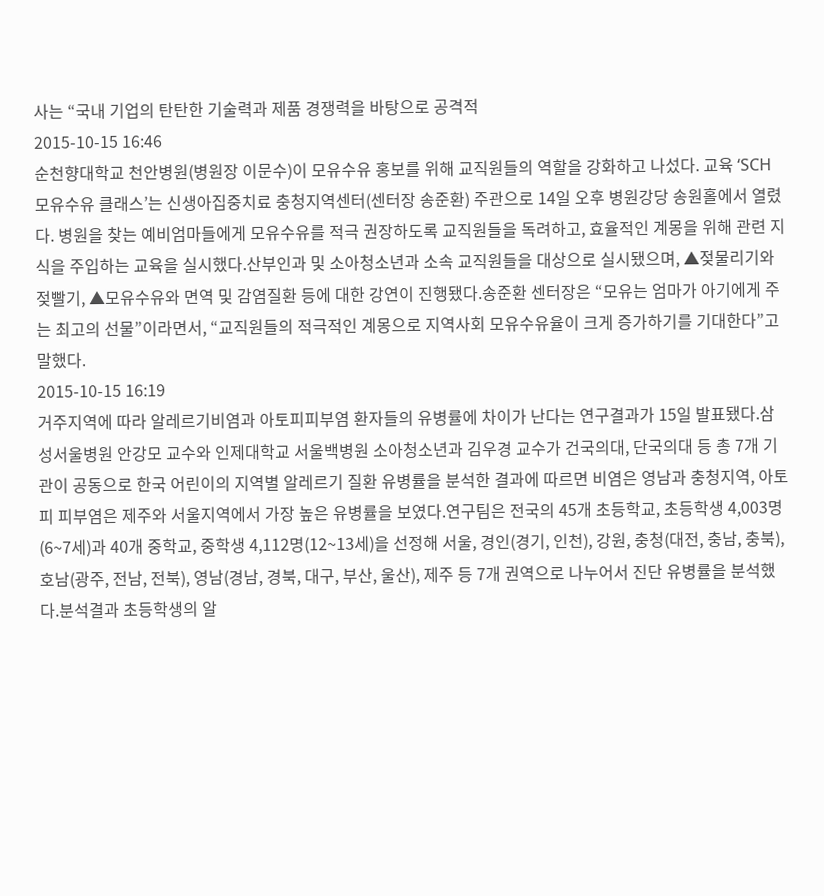사는 “국내 기업의 탄탄한 기술력과 제품 경쟁력을 바탕으로 공격적
2015-10-15 16:46
순천향대학교 천안병원(병원장 이문수)이 모유수유 홍보를 위해 교직원들의 역할을 강화하고 나섰다. 교육 ‘SCH모유수유 클래스’는 신생아집중치료 충청지역센터(센터장 송준환) 주관으로 14일 오후 병원강당 송원홀에서 열렸다. 병원을 찾는 예비엄마들에게 모유수유를 적극 권장하도록 교직원들을 독려하고, 효율적인 계몽을 위해 관련 지식을 주입하는 교육을 실시했다.산부인과 및 소아청소년과 소속 교직원들을 대상으로 실시됐으며, ▲젖물리기와 젖빨기, ▲모유수유와 면역 및 감염질환 등에 대한 강연이 진행됐다.송준환 센터장은 “모유는 엄마가 아기에게 주는 최고의 선물”이라면서, “교직원들의 적극적인 계몽으로 지역사회 모유수유율이 크게 증가하기를 기대한다”고 말했다.
2015-10-15 16:19
거주지역에 따라 알레르기비염과 아토피피부염 환자들의 유병률에 차이가 난다는 연구결과가 15일 발표됐다.삼성서울병원 안강모 교수와 인제대학교 서울백병원 소아청소년과 김우경 교수가 건국의대, 단국의대 등 총 7개 기관이 공동으로 한국 어린이의 지역별 알레르기 질환 유병률을 분석한 결과에 따르면 비염은 영남과 충청지역, 아토피 피부염은 제주와 서울지역에서 가장 높은 유병률을 보였다.연구팀은 전국의 45개 초등학교, 초등학생 4,003명(6~7세)과 40개 중학교, 중학생 4,112명(12~13세)을 선정해 서울, 경인(경기, 인천), 강원, 충청(대전, 충남, 충북), 호남(광주, 전남, 전북), 영남(경남, 경북, 대구, 부산, 울산), 제주 등 7개 권역으로 나누어서 진단 유병률을 분석했다.분석결과 초등학생의 알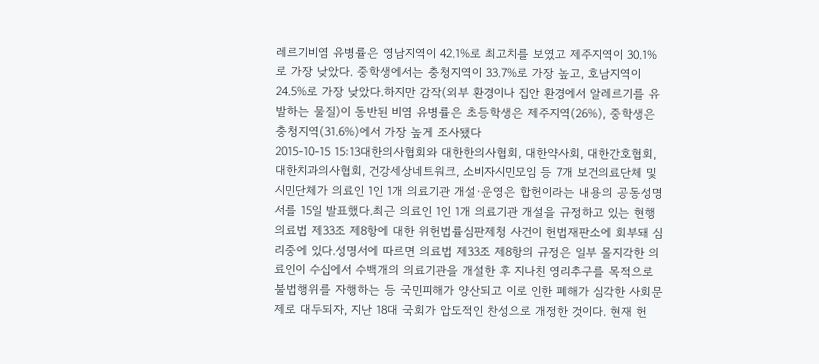레르기비염 유병률은 영남지역이 42.1%로 최고치를 보였고 제주지역이 30.1%로 가장 낮았다. 중학생에서는 충청지역이 33.7%로 가장 높고, 호남지역이 24.5%로 가장 낮았다.하지만 감작(외부 환경이나 집안 환경에서 알레르기를 유발하는 물질)이 동반된 비염 유병률은 초등학생은 제주지역(26%), 중학생은 충청지역(31.6%)에서 가장 높게 조사됐다
2015-10-15 15:13대한의사협회와 대한한의사협회, 대한약사회, 대한간호협회, 대한치과의사협회, 건강세상네트워크, 소비자시민모임 등 7개 보건의료단체 및 시민단체가 의료인 1인 1개 의료기관 개설·운영은 합헌이라는 내용의 공동성명서를 15일 발표했다.최근 의료인 1인 1개 의료기관 개설을 규정하고 있는 현행 의료법 제33조 제8항에 대한 위헌법률심판제청 사건이 헌법재판소에 회부돼 심리중에 있다.성명서에 따르면 의료법 제33조 제8항의 규정은 일부 몰지각한 의료인이 수십에서 수백개의 의료기관을 개설한 후 지나친 영리추구를 목적으로 불법행위를 자행하는 등 국민피해가 양산되고 이로 인한 폐해가 심각한 사회문제로 대두되자, 지난 18대 국회가 압도적인 찬성으로 개정한 것이다. 현재 헌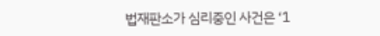법재판소가 심리중인 사건은 ‘1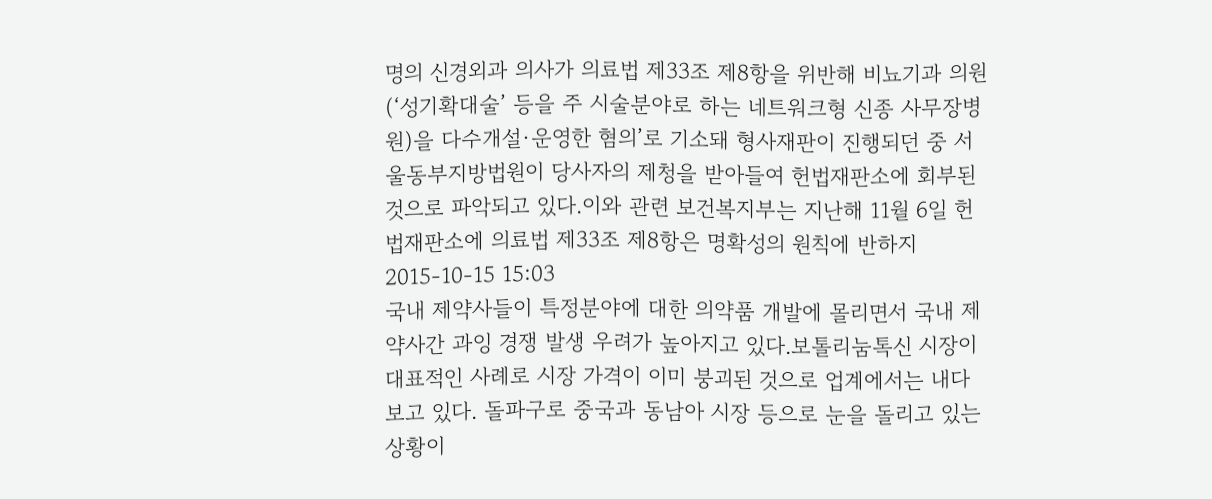명의 신경외과 의사가 의료법 제33조 제8항을 위반해 비뇨기과 의원(‘성기확대술’ 등을 주 시술분야로 하는 네트워크형 신종 사무장병원)을 다수개설·운영한 혐의’로 기소돼 형사재판이 진행되던 중 서울동부지방법원이 당사자의 제청을 받아들여 헌법재판소에 회부된 것으로 파악되고 있다.이와 관련 보건복지부는 지난해 11월 6일 헌법재판소에 의료법 제33조 제8항은 명확성의 원칙에 반하지
2015-10-15 15:03
국내 제약사들이 특정분야에 대한 의약품 개발에 몰리면서 국내 제약사간 과잉 경쟁 발생 우려가 높아지고 있다.보톨리눔톡신 시장이 대표적인 사례로 시장 가격이 이미 붕괴된 것으로 업계에서는 내다보고 있다. 돌파구로 중국과 동남아 시장 등으로 눈을 돌리고 있는 상황이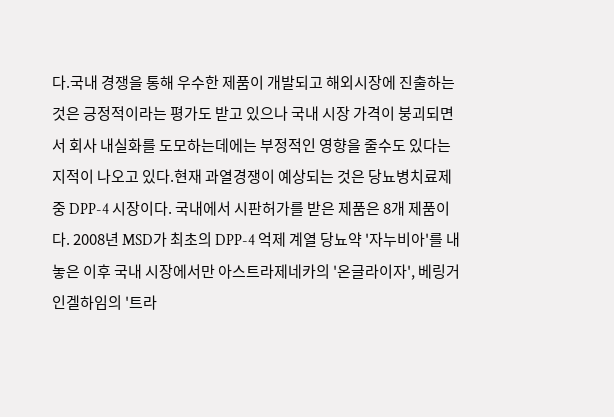다.국내 경쟁을 통해 우수한 제품이 개발되고 해외시장에 진출하는 것은 긍정적이라는 평가도 받고 있으나 국내 시장 가격이 붕괴되면서 회사 내실화를 도모하는데에는 부정적인 영향을 줄수도 있다는 지적이 나오고 있다.현재 과열경쟁이 예상되는 것은 당뇨병치료제 중 DPP-4 시장이다. 국내에서 시판허가를 받은 제품은 8개 제품이다. 2008년 MSD가 최초의 DPP-4 억제 계열 당뇨약 '자누비아'를 내놓은 이후 국내 시장에서만 아스트라제네카의 '온글라이자', 베링거인겔하임의 '트라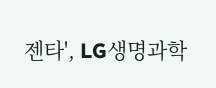젠타', LG생명과학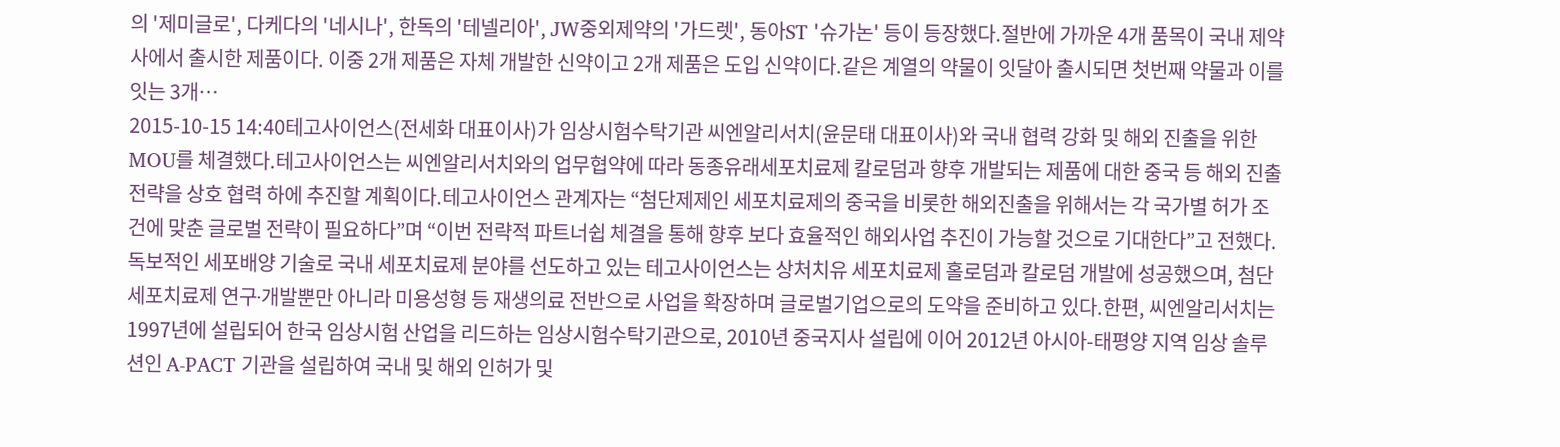의 '제미글로', 다케다의 '네시나', 한독의 '테넬리아', JW중외제약의 '가드렛', 동아ST '슈가논' 등이 등장했다.절반에 가까운 4개 품목이 국내 제약사에서 출시한 제품이다. 이중 2개 제품은 자체 개발한 신약이고 2개 제품은 도입 신약이다.같은 계열의 약물이 잇달아 출시되면 첫번째 약물과 이를 잇는 3개…
2015-10-15 14:40테고사이언스(전세화 대표이사)가 임상시험수탁기관 씨엔알리서치(윤문태 대표이사)와 국내 협력 강화 및 해외 진출을 위한 MOU를 체결했다.테고사이언스는 씨엔알리서치와의 업무협약에 따라 동종유래세포치료제 칼로덤과 향후 개발되는 제품에 대한 중국 등 해외 진출 전략을 상호 협력 하에 추진할 계획이다.테고사이언스 관계자는 “첨단제제인 세포치료제의 중국을 비롯한 해외진출을 위해서는 각 국가별 허가 조건에 맞춘 글로벌 전략이 필요하다”며 “이번 전략적 파트너쉽 체결을 통해 향후 보다 효율적인 해외사업 추진이 가능할 것으로 기대한다”고 전했다.독보적인 세포배양 기술로 국내 세포치료제 분야를 선도하고 있는 테고사이언스는 상처치유 세포치료제 홀로덤과 칼로덤 개발에 성공했으며, 첨단세포치료제 연구∙개발뿐만 아니라 미용성형 등 재생의료 전반으로 사업을 확장하며 글로벌기업으로의 도약을 준비하고 있다.한편, 씨엔알리서치는1997년에 설립되어 한국 임상시험 산업을 리드하는 임상시험수탁기관으로, 2010년 중국지사 설립에 이어 2012년 아시아-태평양 지역 임상 솔루션인 A-PACT 기관을 설립하여 국내 및 해외 인허가 및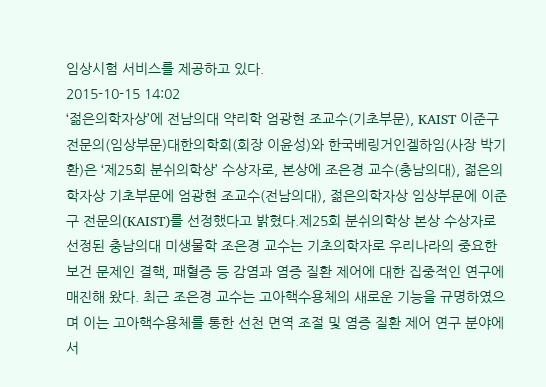임상시험 서비스를 제공하고 있다.
2015-10-15 14:02
‘젊은의학자상’에 전남의대 약리학 엄광현 조교수(기초부문), KAIST 이준구 전문의(임상부문)대한의학회(회장 이윤성)와 한국베링거인겔하임(사장 박기환)은 ‘제25회 분쉬의학상’ 수상자로, 본상에 조은경 교수(충남의대), 젊은의학자상 기초부문에 엄광현 조교수(전남의대), 젊은의학자상 임상부문에 이준구 전문의(KAIST)를 선정했다고 밝혔다.제25회 분쉬의학상 본상 수상자로 선정된 충남의대 미생물학 조은경 교수는 기초의학자로 우리나라의 중요한 보건 문제인 결핵, 패혈증 등 감염과 염증 질환 제어에 대한 집중적인 연구에 매진해 왔다. 최근 조은경 교수는 고아핵수용체의 새로운 기능을 규명하였으며 이는 고아핵수용체를 통한 선천 면역 조절 및 염증 질환 제어 연구 분야에서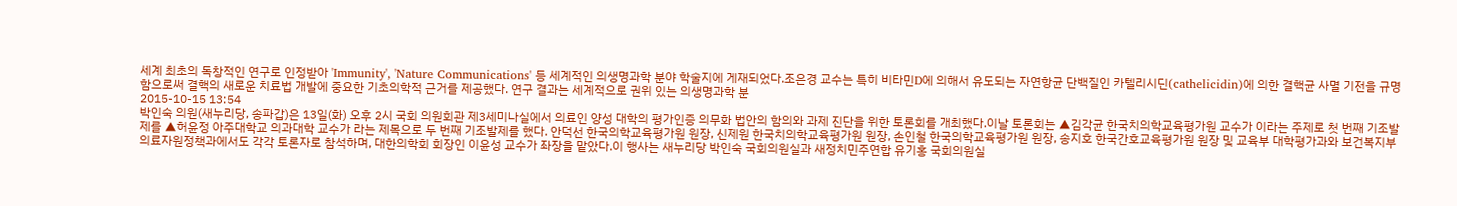세계 최초의 독창적인 연구로 인정받아 'Immunity', 'Nature Communications' 등 세계적인 의생명과학 분야 학술지에 게재되었다.조은경 교수는 특히 비타민D에 의해서 유도되는 자연항균 단백질인 카텔리시딘(cathelicidin)에 의한 결핵균 사멸 기전을 규명함으로써 결핵의 새로운 치료법 개발에 중요한 기초의학적 근거를 제공했다. 연구 결과는 세계적으로 권위 있는 의생명과학 분
2015-10-15 13:54
박인숙 의원(새누리당, 송파갑)은 13일(화) 오후 2시 국회 의원회관 제3세미나실에서 의료인 양성 대학의 평가인증 의무화 법안의 함의와 과제 진단을 위한 토론회를 개최했다.이날 토론회는 ▲김각균 한국치의학교육평가원 교수가 이라는 주제로 첫 번째 기조발제를 ▲허윤정 아주대학교 의과대학 교수가 라는 제목으로 두 번째 기조발제를 했다. 안덕선 한국의학교육평가원 원장, 신제원 한국치의학교육평가원 원장, 손인철 한국의학교육평가원 원장, 송지호 한국간호교육평가원 원장 및 교육부 대학평가과와 보건복지부 의료자원정책과에서도 각각 토론자로 참석하며, 대한의학회 회장인 이윤성 교수가 좌장을 맡았다.이 행사는 새누리당 박인숙 국회의원실과 새정치민주연합 유기홍 국회의원실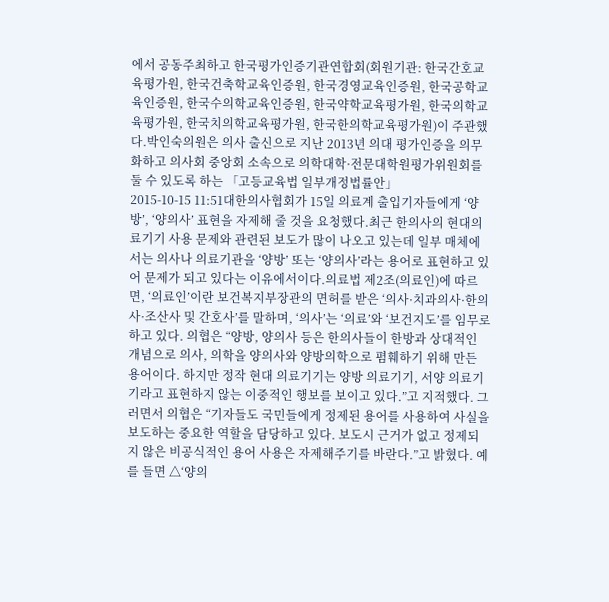에서 공동주최하고 한국평가인증기관연합회(회원기관: 한국간호교육평가원, 한국건축학교육인증원, 한국경영교육인증원, 한국공학교육인증원, 한국수의학교육인증원, 한국약학교육평가원, 한국의학교육평가원, 한국치의학교육평가원, 한국한의학교육평가원)이 주관했다.박인숙의원은 의사 출신으로 지난 2013년 의대 평가인증을 의무화하고 의사회 중앙회 소속으로 의학대학·전문대학원평가위원회를 둘 수 있도록 하는 「고등교육법 일부개정법률안」
2015-10-15 11:51대한의사협회가 15일 의료계 출입기자들에게 ‘양방’, ‘양의사’ 표현을 자제해 줄 것을 요청했다.최근 한의사의 현대의료기기 사용 문제와 관련된 보도가 많이 나오고 있는데 일부 매체에서는 의사나 의료기관을 ‘양방’ 또는 ‘양의사’라는 용어로 표현하고 있어 문제가 되고 있다는 이유에서이다.의료법 제2조(의료인)에 따르면, ‘의료인’이란 보건복지부장관의 면허를 받은 ‘의사·치과의사·한의사·조산사 및 간호사’를 말하며, ‘의사’는 ‘의료’와 ‘보건지도’를 임무로 하고 있다. 의협은 “양방, 양의사 등은 한의사들이 한방과 상대적인 개념으로 의사, 의학을 양의사와 양방의학으로 폄훼하기 위해 만든 용어이다. 하지만 정작 현대 의료기기는 양방 의료기기, 서양 의료기기라고 표현하지 않는 이중적인 행보를 보이고 있다.”고 지적했다. 그러면서 의협은 “기자들도 국민들에게 정제된 용어를 사용하여 사실을 보도하는 중요한 역할을 담당하고 있다. 보도시 근거가 없고 정제되지 않은 비공식적인 용어 사용은 자제해주기를 바란다.”고 밝혔다. 예를 들면 △‘양의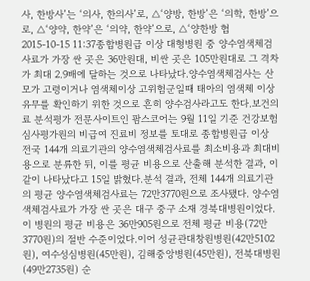사, 한방사’는 ‘의사, 한의사’로, △‘양방, 한방’은 ‘의학, 한방’으로, △‘양약, 한약’은 ‘의약, 한약’으로, △‘양한방 협
2015-10-15 11:37종합병원급 이상 대형병원 중 양수염색체검사료가 가장 싼 곳은 36만원대, 비싼 곳은 105만원대로 그 격차가 최대 2.9배에 달하는 것으로 나타났다.양수염색체검사는 산모가 고령이거나 염색체이상 고위험군일때 태아의 염색체 이상 유무를 확인하기 위한 것으로 흔히 양수검사라고도 한다.보건의료 분석평가 전문사이트인 팜스코어는 9월 11일 기준 건강보험심사평가원의 비급여 진료비 정보를 토대로 종합병원급 이상 전국 144개 의료기관의 양수염색체검사료를 최소비용과 최대비용으로 분류한 뒤, 이를 평균 비용으로 산출해 분석한 결과, 이같이 나타났다고 15일 밝혔다.분석 결과, 전체 144개 의료기관의 평균 양수염색체검사료는 72만3770원으로 조사됐다. 양수염색체검사료가 가장 싼 곳은 대구 중구 소재 경북대병원이었다. 이 병원의 평균 비용은 36만905원으로 전체 평균 비용(72만3770원)의 절반 수준이었다.이어 성균관대창원병원(42만5102원), 여수성심병원(45만원), 김해중앙병원(45만원), 전북대병원(49만2735원) 순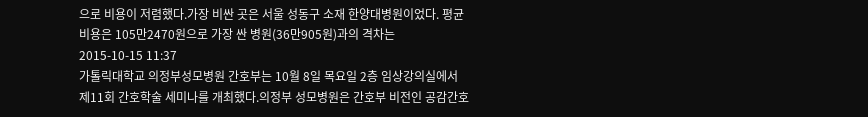으로 비용이 저렴했다.가장 비싼 곳은 서울 성동구 소재 한양대병원이었다. 평균 비용은 105만2470원으로 가장 싼 병원(36만905원)과의 격차는
2015-10-15 11:37
가톨릭대학교 의정부성모병원 간호부는 10월 8일 목요일 2층 임상강의실에서 제11회 간호학술 세미나를 개최했다.의정부 성모병원은 간호부 비전인 공감간호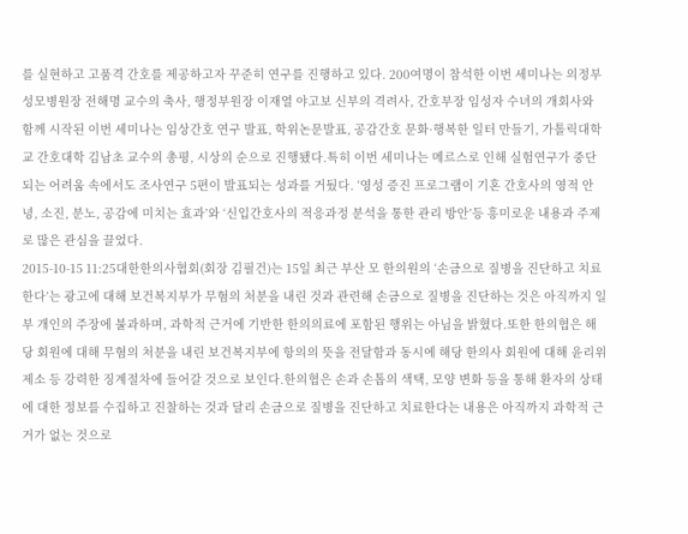를 실현하고 고품격 간호를 제공하고자 꾸준히 연구를 진행하고 있다. 200여명이 참석한 이번 세미나는 의정부성모병원장 전해명 교수의 축사, 행정부원장 이재열 야고보 신부의 격려사, 간호부장 임성자 수녀의 개회사와 함께 시작된 이번 세미나는 임상간호 연구 발표, 학위논문발표, 공감간호 문화·행복한 일터 만들기, 가톨릭대학교 간호대학 김남초 교수의 총평, 시상의 순으로 진행됐다.특히 이번 세미나는 메르스로 인해 실험연구가 중단되는 어려움 속에서도 조사연구 5편이 발표되는 성과를 거뒀다. ‘영성 증진 프로그램이 기혼 간호사의 영적 안녕, 소진, 분노, 공감에 미치는 효과’와 ‘신입간호사의 적응과정 분석을 통한 관리 방안’등 흥미로운 내용과 주제로 많은 관심을 끌었다.
2015-10-15 11:25대한한의사협회(회장 김필건)는 15일 최근 부산 모 한의원의 ‘손금으로 질병을 진단하고 치료한다’는 광고에 대해 보건복지부가 무혐의 처분을 내린 것과 관련해 손금으로 질병을 진단하는 것은 아직까지 일부 개인의 주장에 불과하며, 과학적 근거에 기반한 한의의료에 포함된 행위는 아님을 밝혔다.또한 한의협은 해당 회원에 대해 무혐의 처분을 내린 보건복지부에 항의의 뜻을 전달함과 동시에 해당 한의사 회원에 대해 윤리위 제소 등 강력한 징계절차에 들어갈 것으로 보인다.한의협은 손과 손톱의 색택, 모양 변화 등을 통해 환자의 상태에 대한 정보를 수집하고 진찰하는 것과 달리 손금으로 질병을 진단하고 치료한다는 내용은 아직까지 과학적 근거가 없는 것으로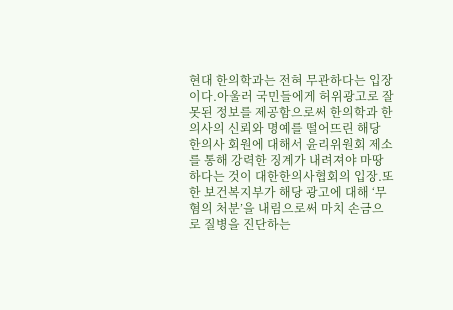현대 한의학과는 전혀 무관하다는 입장이다.아울러 국민들에게 허위광고로 잘못된 정보를 제공함으로써 한의학과 한의사의 신뢰와 명예를 떨어뜨린 해당 한의사 회원에 대해서 윤리위원회 제소를 통해 강력한 징계가 내려져야 마땅하다는 것이 대한한의사협회의 입장.또한 보건복지부가 해당 광고에 대해 ‘무혐의 처분’을 내림으로써 마치 손금으로 질병을 진단하는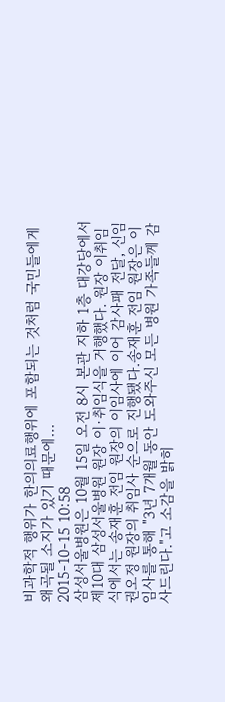비과학적 행위가 한의의료행위에 포함되는 것처럼 국민들에게 왜곡될 소지가 있기 때문에…
2015-10-15 10:58
삼성서울병원은 10월 15일 오전 8시 본관 지하 1층 대강당에서 제10대 삼성서울병원 원장 이·취임식을 거행했다. 원장 이취임식에서는 송재훈 전임 원장의 이임사에 이어 감사패 전달, 신임 권오정 원장의 취임사 순으로 진행됐다.송재훈 전임 원장은 이임사를 통해 "3년 7개월 동안 도와주신 모든 병원 가족들께 감사드린다."고 소감을 밝히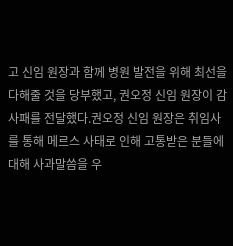고 신임 원장과 함께 병원 발전을 위해 최선을 다해줄 것을 당부했고, 권오정 신임 원장이 감사패를 전달했다.권오정 신임 원장은 취임사를 통해 메르스 사태로 인해 고통받은 분들에 대해 사과말씀을 우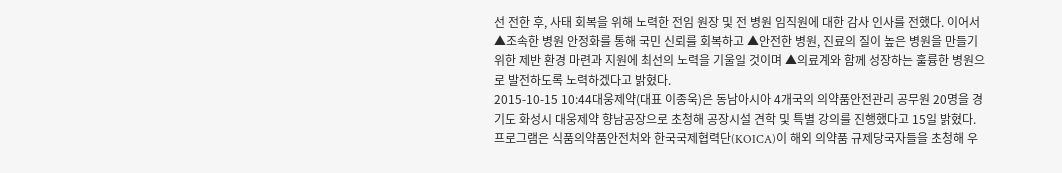선 전한 후, 사태 회복을 위해 노력한 전임 원장 및 전 병원 임직원에 대한 감사 인사를 전했다. 이어서 ▲조속한 병원 안정화를 통해 국민 신뢰를 회복하고 ▲안전한 병원, 진료의 질이 높은 병원을 만들기 위한 제반 환경 마련과 지원에 최선의 노력을 기울일 것이며 ▲의료계와 함께 성장하는 훌륭한 병원으로 발전하도록 노력하겠다고 밝혔다.
2015-10-15 10:44대웅제약(대표 이종욱)은 동남아시아 4개국의 의약품안전관리 공무원 20명을 경기도 화성시 대웅제약 향남공장으로 초청해 공장시설 견학 및 특별 강의를 진행했다고 15일 밝혔다.프로그램은 식품의약품안전처와 한국국제협력단(KOICA)이 해외 의약품 규제당국자들을 초청해 우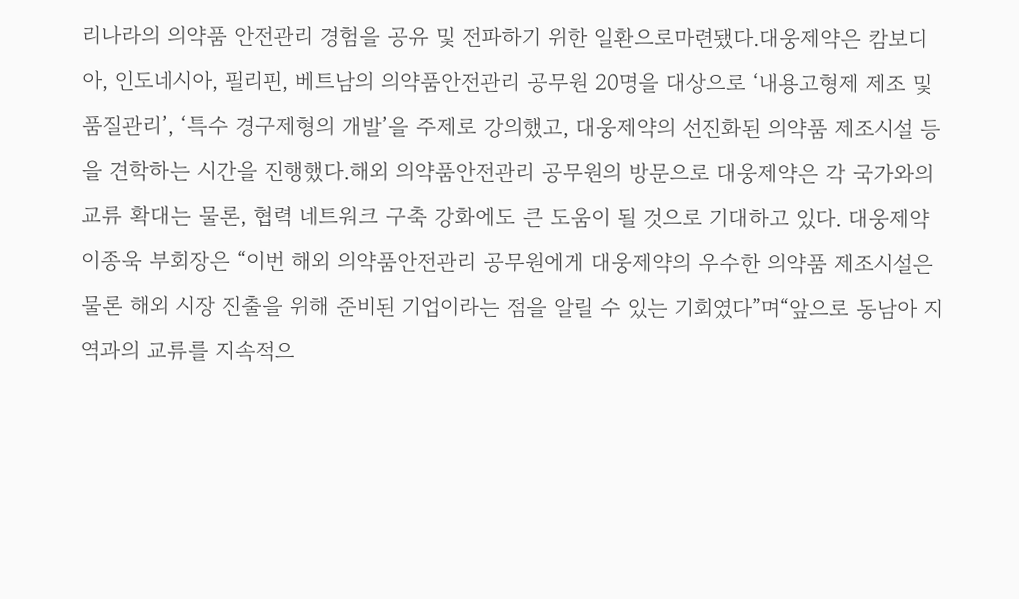리나라의 의약품 안전관리 경험을 공유 및 전파하기 위한 일환으로마련됐다.대웅제약은 캄보디아, 인도네시아, 필리핀, 베트남의 의약품안전관리 공무원 20명을 대상으로 ‘내용고형제 제조 및 품질관리’, ‘특수 경구제형의 개발’을 주제로 강의했고, 대웅제약의 선진화된 의약품 제조시설 등을 견학하는 시간을 진행했다.해외 의약품안전관리 공무원의 방문으로 대웅제약은 각 국가와의 교류 확대는 물론, 협력 네트워크 구축 강화에도 큰 도움이 될 것으로 기대하고 있다. 대웅제약 이종욱 부회장은 “이번 해외 의약품안전관리 공무원에게 대웅제약의 우수한 의약품 제조시설은 물론 해외 시장 진출을 위해 준비된 기업이라는 점을 알릴 수 있는 기회였다”며“앞으로 동남아 지역과의 교류를 지속적으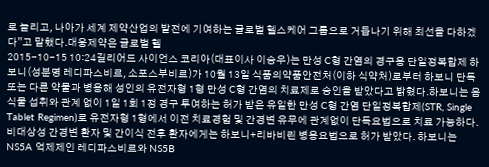로 늘리고, 나아가 세계 제약산업의 발전에 기여하는 글로벌 헬스케어 그룹으로 거듭나기 위해 최선을 다하겠다”고 말했다.대웅제약은 글로벌 헬
2015-10-15 10:24길리어드 사이언스 코리아(대표이사 이승우)는 만성 C형 간염의 경구용 단일정복합제 하보니(성분명 레디파스비르, 소포스부비르)가 10월 13일 식품의약품안전처(이하 식약처)로부터 하보니 단독 또는 다른 약물과 병용해 성인의 유전자형 1형 만성 C형 간염의 치료제로 승인을 받았다고 밝혔다.하보니는 음식물 섭취와 관계 없이 1일 1회 1정 경구 투여하는 허가 받은 유일한 만성 C형 간염 단일정복합제(STR, Single Tablet Regimen)로 유전자형 1형에서 이전 치료경험 및 간경변 유무에 관계없이 단독요법으로 치료 가능하다. 비대상성 간경변 환자 및 간이식 전후 환자에게는 하보니+리바비린 병용요법으로 허가 받았다. 하보니는 NS5A 억제제인 레디파스비르와 NS5B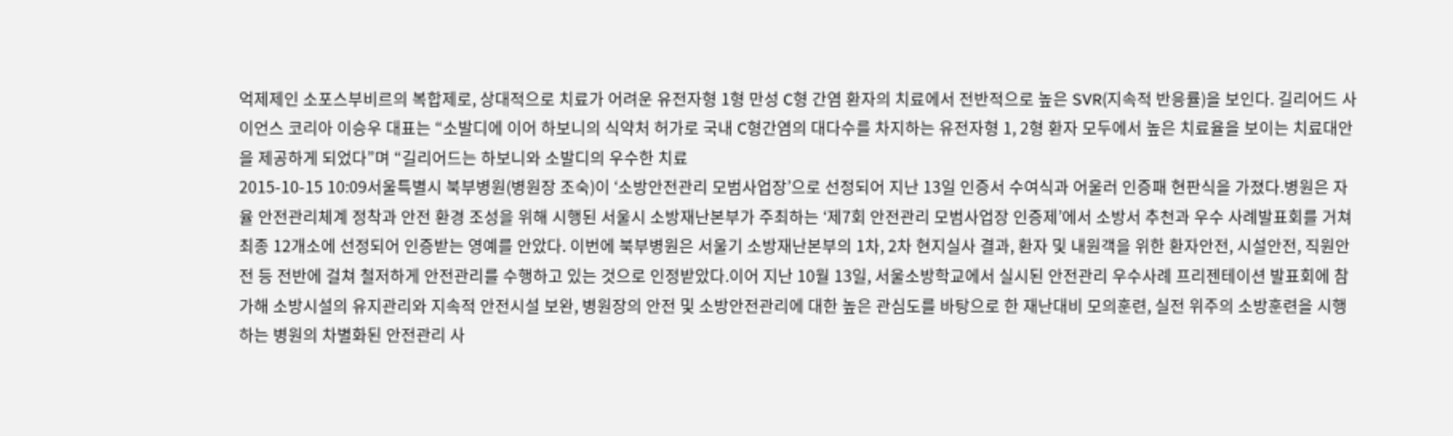억제제인 소포스부비르의 복합제로, 상대적으로 치료가 어려운 유전자형 1형 만성 C형 간염 환자의 치료에서 전반적으로 높은 SVR(지속적 반응률)을 보인다. 길리어드 사이언스 코리아 이승우 대표는 “소발디에 이어 하보니의 식약처 허가로 국내 C형간염의 대다수를 차지하는 유전자형 1, 2형 환자 모두에서 높은 치료율을 보이는 치료대안을 제공하게 되었다”며 “길리어드는 하보니와 소발디의 우수한 치료
2015-10-15 10:09서울특별시 북부병원(병원장 조숙)이 ‘소방안전관리 모범사업장’으로 선정되어 지난 13일 인증서 수여식과 어울러 인증패 현판식을 가졌다.병원은 자율 안전관리체계 정착과 안전 환경 조성을 위해 시행된 서울시 소방재난본부가 주최하는 ‘제7회 안전관리 모범사업장 인증제’에서 소방서 추천과 우수 사례발표회를 거쳐 최종 12개소에 선정되어 인증받는 영예를 안았다. 이번에 북부병원은 서울기 소방재난본부의 1차, 2차 현지실사 결과, 환자 및 내원객을 위한 환자안전, 시설안전, 직원안전 등 전반에 걸쳐 철저하게 안전관리를 수행하고 있는 것으로 인정받았다.이어 지난 10월 13일, 서울소방학교에서 실시된 안전관리 우수사례 프리젠테이션 발표회에 참가해 소방시설의 유지관리와 지속적 안전시설 보완, 병원장의 안전 및 소방안전관리에 대한 높은 관심도를 바탕으로 한 재난대비 모의훈련, 실전 위주의 소방훈련을 시행하는 병원의 차별화된 안전관리 사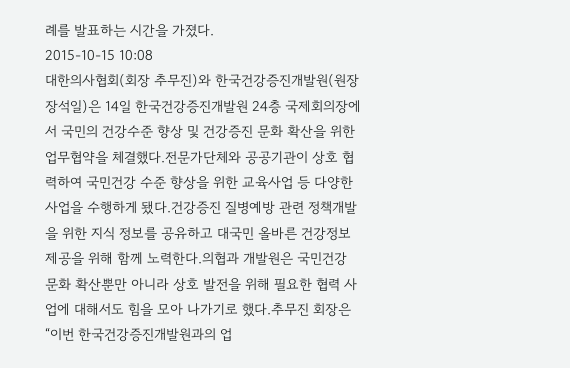례를 발표하는 시간을 가졌다.
2015-10-15 10:08
대한의사협회(회장 추무진)와 한국건강증진개발원(원장 장석일)은 14일 한국건강증진개발원 24층 국제회의장에서 국민의 건강수준 향상 및 건강증진 문화 확산을 위한 업무협약을 체결했다.전문가단체와 공공기관이 상호 협력하여 국민건강 수준 향상을 위한 교육사업 등 다양한 사업을 수행하게 됐다.건강증진 질병예방 관련 정책개발을 위한 지식 정보를 공유하고 대국민 올바른 건강정보 제공을 위해 함께 노력한다.의협과 개발원은 국민건강 문화 확산뿐만 아니라 상호 발전을 위해 필요한 협력 사업에 대해서도 힘을 모아 나가기로 했다.추무진 회장은“이번 한국건강증진개발원과의 업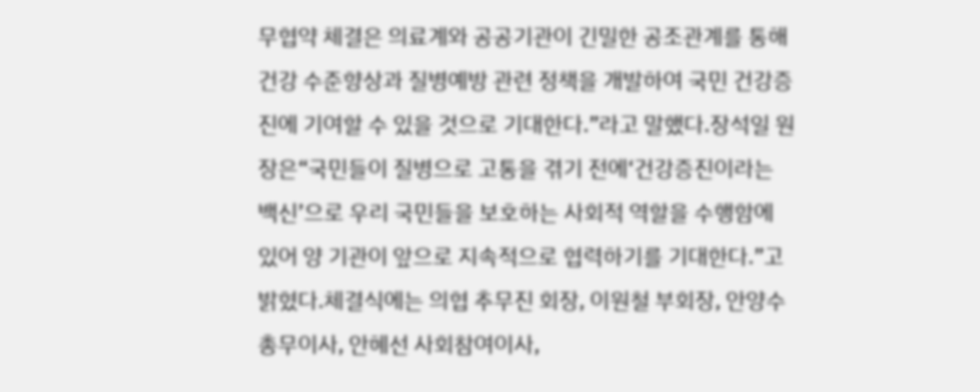무협약 체결은 의료계와 공공기관이 긴밀한 공조관계를 통해 건강 수준향상과 질병예방 관련 정책을 개발하여 국민 건강증진에 기여할 수 있을 것으로 기대한다.”라고 말했다.장석일 원장은“국민들이 질병으로 고통을 겪기 전에‘건강증진이라는 백신’으로 우리 국민들을 보호하는 사회적 역할을 수행함에 있어 양 기관이 앞으로 지속적으로 협력하기를 기대한다.”고 밝혔다.체결식에는 의협 추무진 회장, 이원철 부회장, 안양수 총무이사, 안혜선 사회참여이사,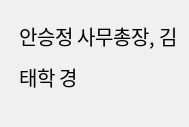안승정 사무총장, 김태학 경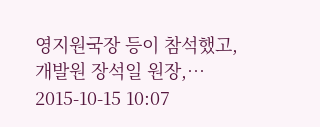영지원국장 등이 참석했고, 개발원 장석일 원장,…
2015-10-15 10:07